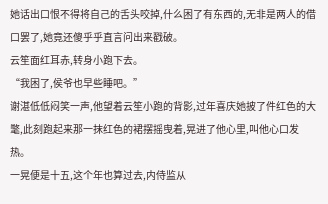她话出口恨不得将自己的舌头咬掉,什么困了有东西的,无非是两人的借口罢了,她竟还傻乎乎直言问出来戳破。
云笙面红耳赤,转身小跑下去。
“我困了,侯爷也早些睡吧。”
谢湛低低闷笑一声,他望着云笙小跑的背影,过年喜庆她披了件红色的大氅,此刻跑起来那一抹红色的裙摆摇曳着,晃进了他心里,叫他心口发热。
一晃便是十五,这个年也算过去,内侍监从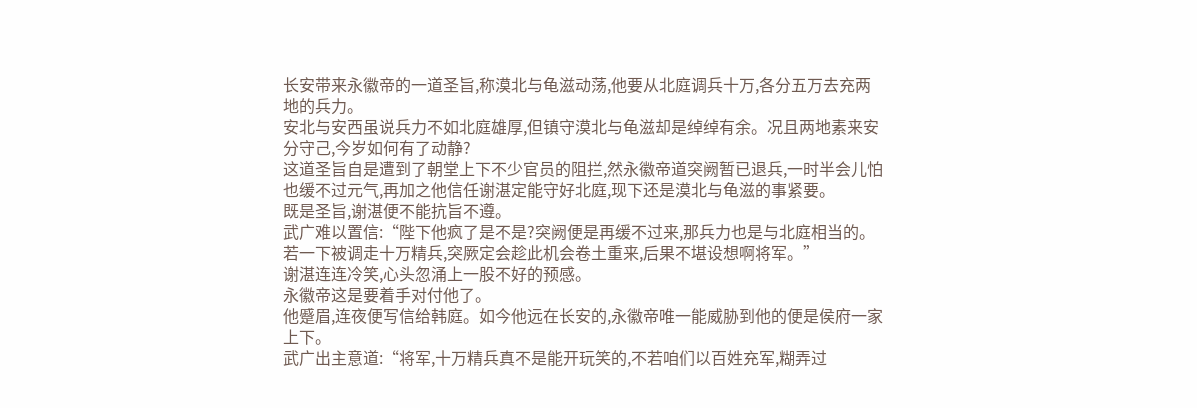长安带来永徽帝的一道圣旨,称漠北与龟滋动荡,他要从北庭调兵十万,各分五万去充两地的兵力。
安北与安西虽说兵力不如北庭雄厚,但镇守漠北与龟滋却是绰绰有余。况且两地素来安分守己,今岁如何有了动静?
这道圣旨自是遭到了朝堂上下不少官员的阻拦,然永徽帝道突阙暂已退兵,一时半会儿怕也缓不过元气,再加之他信任谢湛定能守好北庭,现下还是漠北与龟滋的事紧要。
既是圣旨,谢湛便不能抗旨不遵。
武广难以置信:“陛下他疯了是不是?突阙便是再缓不过来,那兵力也是与北庭相当的。若一下被调走十万精兵,突厥定会趁此机会卷土重来,后果不堪设想啊将军。”
谢湛连连冷笑,心头忽涌上一股不好的预感。
永徽帝这是要着手对付他了。
他蹙眉,连夜便写信给韩庭。如今他远在长安的,永徽帝唯一能威胁到他的便是侯府一家上下。
武广出主意道:“将军,十万精兵真不是能开玩笑的,不若咱们以百姓充军,糊弄过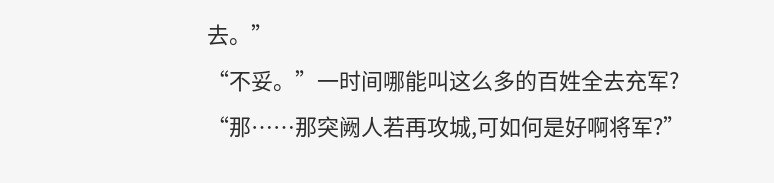去。”
“不妥。”一时间哪能叫这么多的百姓全去充军?
“那……那突阙人若再攻城,可如何是好啊将军?”